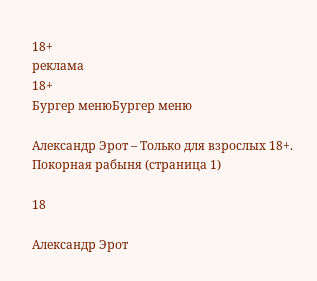18+
реклама
18+
Бургер менюБургер меню

Александр Эрот – Только для взрослых 18+. Покорная рабыня (страница 1)

18

Александр Эрот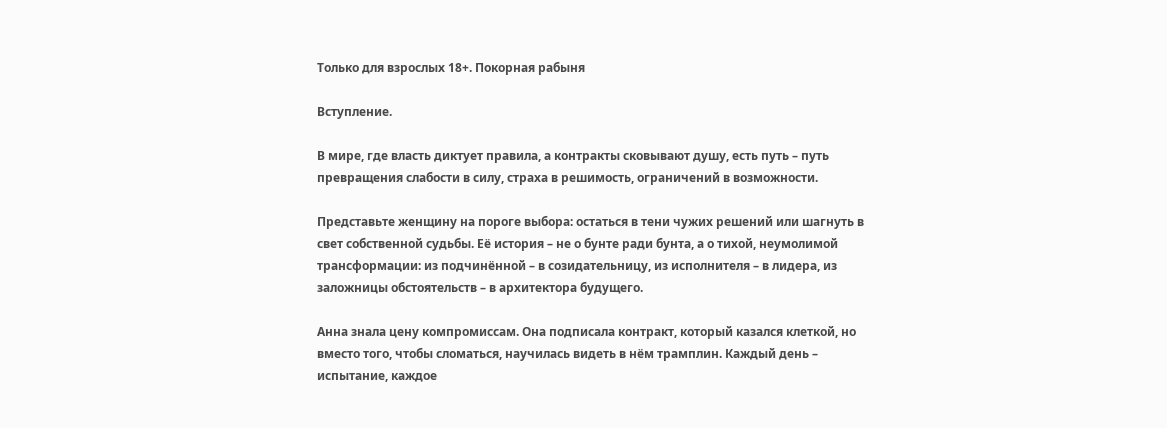Только для взрослых 18+. Покорная рабыня

Вступление.

В мире, где власть диктует правила, а контракты сковывают душу, есть путь – путь превращения слабости в силу, страха в решимость, ограничений в возможности.

Представьте женщину на пороге выбора: остаться в тени чужих решений или шагнуть в свет собственной судьбы. Её история – не о бунте ради бунта, а о тихой, неумолимой трансформации: из подчинённой – в созидательницу, из исполнителя – в лидера, из заложницы обстоятельств – в архитектора будущего.

Анна знала цену компромиссам. Она подписала контракт, который казался клеткой, но вместо того, чтобы сломаться, научилась видеть в нём трамплин. Каждый день – испытание, каждое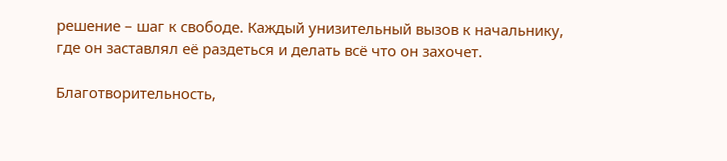решение – шаг к свободе. Каждый унизительный вызов к начальнику, где он заставлял её раздеться и делать всё что он захочет.

Благотворительность,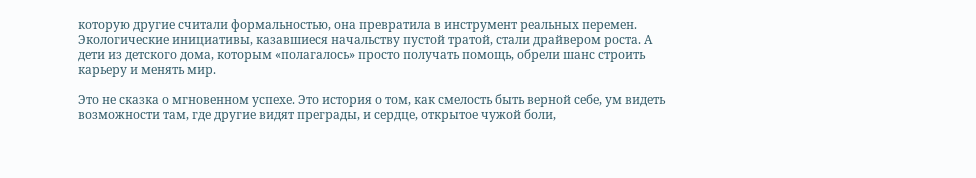которую другие считали формальностью, она превратила в инструмент реальных перемен. Экологические инициативы, казавшиеся начальству пустой тратой, стали драйвером роста. А дети из детского дома, которым «полагалось» просто получать помощь, обрели шанс строить карьеру и менять мир.

Это не сказка о мгновенном успехе. Это история о том, как смелость быть верной себе, ум видеть возможности там, где другие видят преграды, и сердце, открытое чужой боли,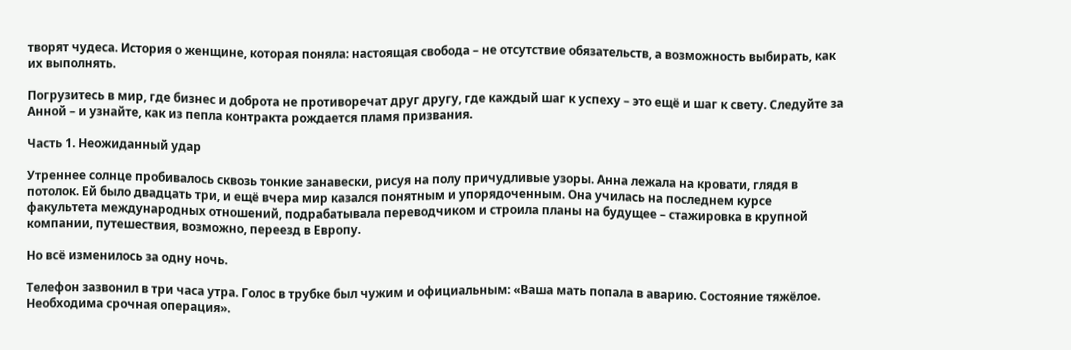творят чудеса. История о женщине, которая поняла: настоящая свобода – не отсутствие обязательств, а возможность выбирать, как их выполнять.

Погрузитесь в мир, где бизнес и доброта не противоречат друг другу, где каждый шаг к успеху – это ещё и шаг к свету. Следуйте за Анной – и узнайте, как из пепла контракта рождается пламя призвания.

Часть 1. Неожиданный удар

Утреннее солнце пробивалось сквозь тонкие занавески, рисуя на полу причудливые узоры. Анна лежала на кровати, глядя в потолок. Ей было двадцать три, и ещё вчера мир казался понятным и упорядоченным. Она училась на последнем курсе факультета международных отношений, подрабатывала переводчиком и строила планы на будущее – стажировка в крупной компании, путешествия, возможно, переезд в Европу.

Но всё изменилось за одну ночь.

Телефон зазвонил в три часа утра. Голос в трубке был чужим и официальным: «Ваша мать попала в аварию. Состояние тяжёлое. Необходима срочная операция».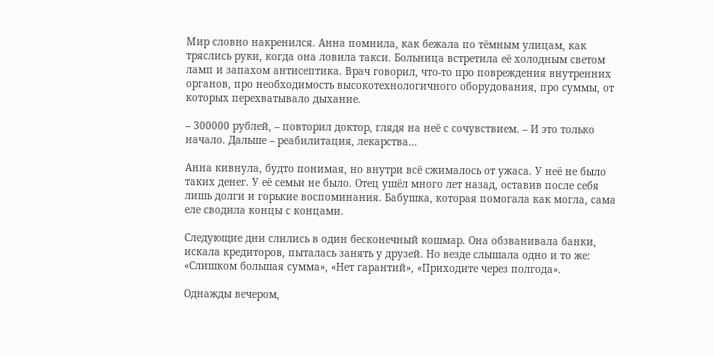Мир словно накренился. Анна помнила, как бежала по тёмным улицам, как тряслись руки, когда она ловила такси. Больница встретила её холодным светом ламп и запахом антисептика. Врач говорил, что‑то про повреждения внутренних органов, про необходимость высокотехнологичного оборудования, про суммы, от которых перехватывало дыхание.

– 300000 рублей, – повторил доктор, глядя на неё с сочувствием. – И это только начало. Дальше – реабилитация, лекарства…

Анна кивнула, будто понимая, но внутри всё сжималось от ужаса. У неё не было таких денег. У её семьи не было. Отец ушёл много лет назад, оставив после себя лишь долги и горькие воспоминания. Бабушка, которая помогала как могла, сама еле сводила концы с концами.

Следующие дни слились в один бесконечный кошмар. Она обзванивала банки, искала кредиторов, пыталась занять у друзей. Но везде слышала одно и то же: «Слишком большая сумма», «Нет гарантий», «Приходите через полгода».

Однажды вечером,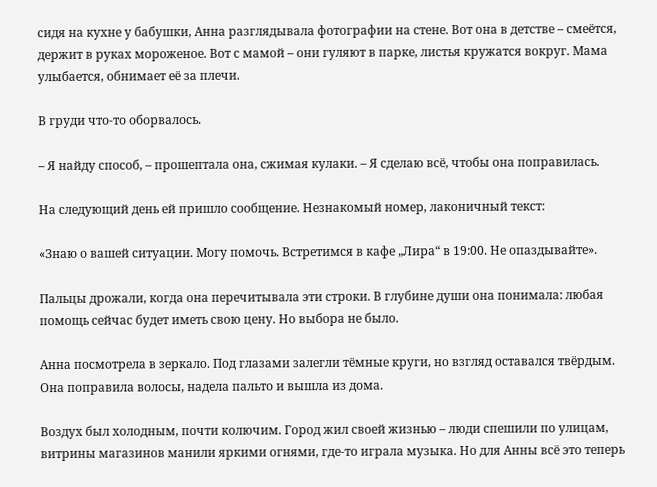сидя на кухне у бабушки, Анна разглядывала фотографии на стене. Вот она в детстве – смеётся, держит в руках мороженое. Вот с мамой – они гуляют в парке, листья кружатся вокруг. Мама улыбается, обнимает её за плечи.

В груди что‑то оборвалось.

– Я найду способ, – прошептала она, сжимая кулаки. – Я сделаю всё, чтобы она поправилась.

На следующий день ей пришло сообщение. Незнакомый номер, лаконичный текст:

«Знаю о вашей ситуации. Могу помочь. Встретимся в кафе „Лира“ в 19:00. Не опаздывайте».

Пальцы дрожали, когда она перечитывала эти строки. В глубине души она понимала: любая помощь сейчас будет иметь свою цену. Но выбора не было.

Анна посмотрела в зеркало. Под глазами залегли тёмные круги, но взгляд оставался твёрдым. Она поправила волосы, надела пальто и вышла из дома.

Воздух был холодным, почти колючим. Город жил своей жизнью – люди спешили по улицам, витрины магазинов манили яркими огнями, где‑то играла музыка. Но для Анны всё это теперь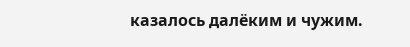казалось далёким и чужим.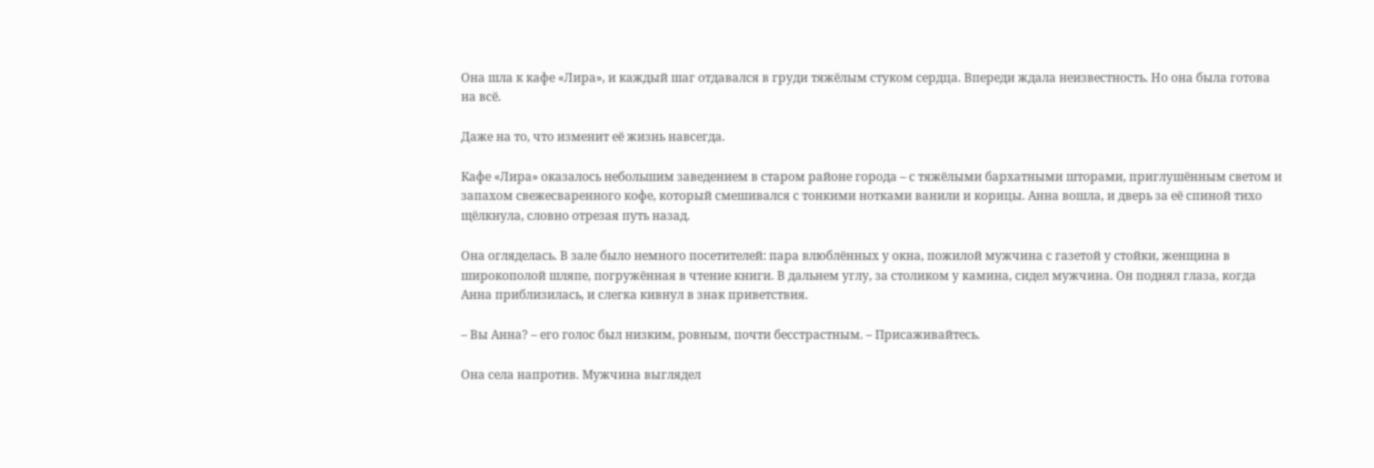Она шла к кафе «Лира», и каждый шаг отдавался в груди тяжёлым стуком сердца. Впереди ждала неизвестность. Но она была готова на всё.

Даже на то, что изменит её жизнь навсегда.

Кафе «Лира» оказалось небольшим заведением в старом районе города – с тяжёлыми бархатными шторами, приглушённым светом и запахом свежесваренного кофе, который смешивался с тонкими нотками ванили и корицы. Анна вошла, и дверь за её спиной тихо щёлкнула, словно отрезая путь назад.

Она огляделась. В зале было немного посетителей: пара влюблённых у окна, пожилой мужчина с газетой у стойки, женщина в широкополой шляпе, погружённая в чтение книги. В дальнем углу, за столиком у камина, сидел мужчина. Он поднял глаза, когда Анна приблизилась, и слегка кивнул в знак приветствия.

– Вы Анна? – его голос был низким, ровным, почти бесстрастным. – Присаживайтесь.

Она села напротив. Мужчина выглядел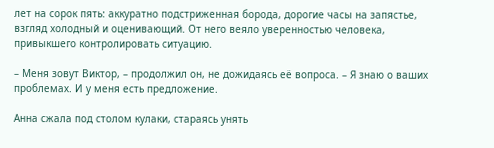лет на сорок пять: аккуратно подстриженная борода, дорогие часы на запястье, взгляд холодный и оценивающий. От него веяло уверенностью человека, привыкшего контролировать ситуацию.

– Меня зовут Виктор, – продолжил он, не дожидаясь её вопроса. – Я знаю о ваших проблемах. И у меня есть предложение.

Анна сжала под столом кулаки, стараясь унять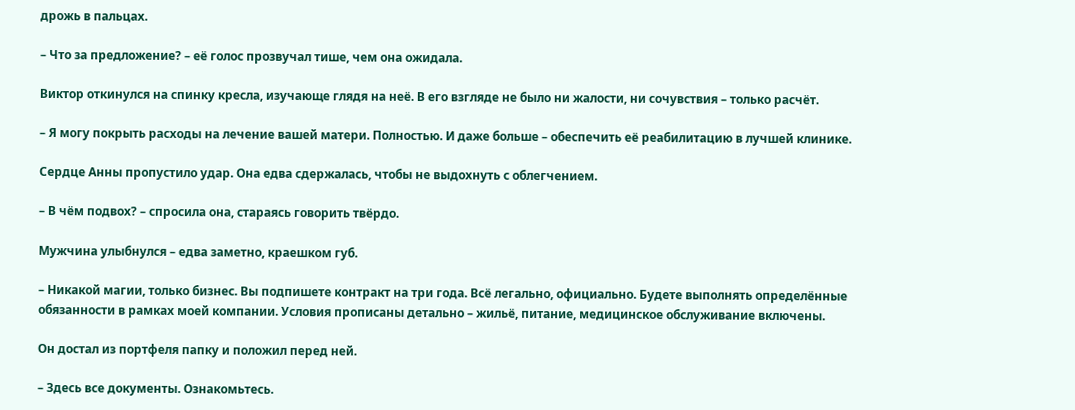дрожь в пальцах.

– Что за предложение? – её голос прозвучал тише, чем она ожидала.

Виктор откинулся на спинку кресла, изучающе глядя на неё. В его взгляде не было ни жалости, ни сочувствия – только расчёт.

– Я могу покрыть расходы на лечение вашей матери. Полностью. И даже больше – обеспечить её реабилитацию в лучшей клинике.

Сердце Анны пропустило удар. Она едва сдержалась, чтобы не выдохнуть с облегчением.

– В чём подвох? – спросила она, стараясь говорить твёрдо.

Мужчина улыбнулся – едва заметно, краешком губ.

– Никакой магии, только бизнес. Вы подпишете контракт на три года. Всё легально, официально. Будете выполнять определённые обязанности в рамках моей компании. Условия прописаны детально – жильё, питание, медицинское обслуживание включены.

Он достал из портфеля папку и положил перед ней.

– Здесь все документы. Ознакомьтесь.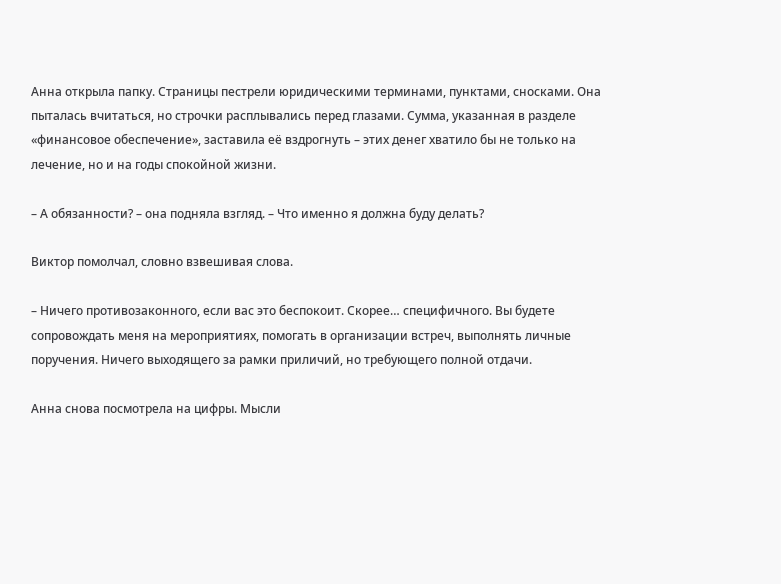Анна открыла папку. Страницы пестрели юридическими терминами, пунктами, сносками. Она пыталась вчитаться, но строчки расплывались перед глазами. Сумма, указанная в разделе «финансовое обеспечение», заставила её вздрогнуть – этих денег хватило бы не только на лечение, но и на годы спокойной жизни.

– А обязанности? – она подняла взгляд. – Что именно я должна буду делать?

Виктор помолчал, словно взвешивая слова.

– Ничего противозаконного, если вас это беспокоит. Скорее… специфичного. Вы будете сопровождать меня на мероприятиях, помогать в организации встреч, выполнять личные поручения. Ничего выходящего за рамки приличий, но требующего полной отдачи.

Анна снова посмотрела на цифры. Мысли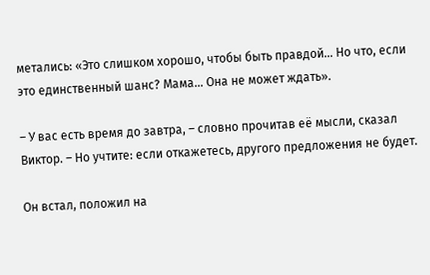метались: «Это слишком хорошо, чтобы быть правдой… Но что, если это единственный шанс? Мама… Она не может ждать».

– У вас есть время до завтра, – словно прочитав её мысли, сказал Виктор. – Но учтите: если откажетесь, другого предложения не будет.

Он встал, положил на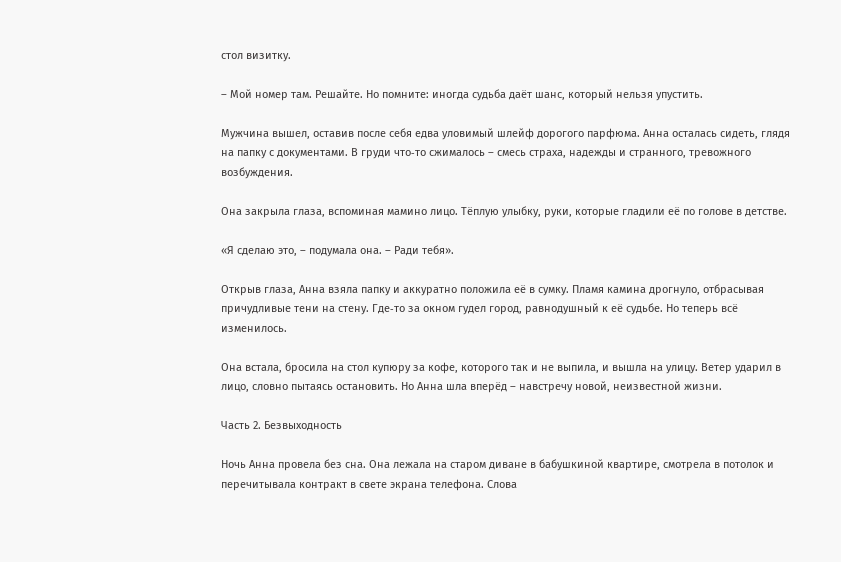стол визитку.

– Мой номер там. Решайте. Но помните: иногда судьба даёт шанс, который нельзя упустить.

Мужчина вышел, оставив после себя едва уловимый шлейф дорогого парфюма. Анна осталась сидеть, глядя на папку с документами. В груди что‑то сжималось – смесь страха, надежды и странного, тревожного возбуждения.

Она закрыла глаза, вспоминая мамино лицо. Тёплую улыбку, руки, которые гладили её по голове в детстве.

«Я сделаю это, – подумала она. – Ради тебя».

Открыв глаза, Анна взяла папку и аккуратно положила её в сумку. Пламя камина дрогнуло, отбрасывая причудливые тени на стену. Где‑то за окном гудел город, равнодушный к её судьбе. Но теперь всё изменилось.

Она встала, бросила на стол купюру за кофе, которого так и не выпила, и вышла на улицу. Ветер ударил в лицо, словно пытаясь остановить. Но Анна шла вперёд – навстречу новой, неизвестной жизни.

Часть 2. Безвыходность

Ночь Анна провела без сна. Она лежала на старом диване в бабушкиной квартире, смотрела в потолок и перечитывала контракт в свете экрана телефона. Слова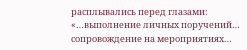расплывались перед глазами: «…выполнение личных поручений… сопровождение на мероприятиях…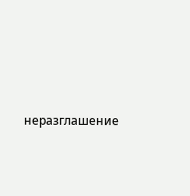неразглашение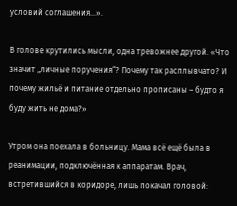условий соглашения…».

В голове крутились мысли, одна тревожнее другой. «Что значит „личные поручения“? Почему так расплывчато? И почему жильё и питание отдельно прописаны – будто я буду жить не дома?»

Утром она поехала в больницу. Мама всё ещё была в реанимации, подключённая к аппаратам. Врач, встретившийся в коридоре, лишь покачал головой: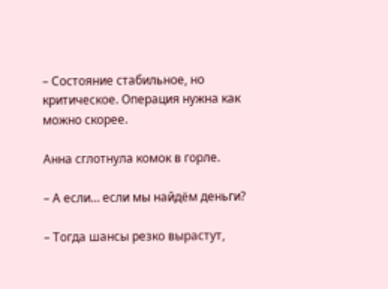– Состояние стабильное, но критическое. Операция нужна как можно скорее.

Анна сглотнула комок в горле.

– А если… если мы найдём деньги?

– Тогда шансы резко вырастут,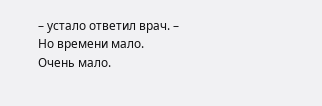– устало ответил врач. – Но времени мало. Очень мало.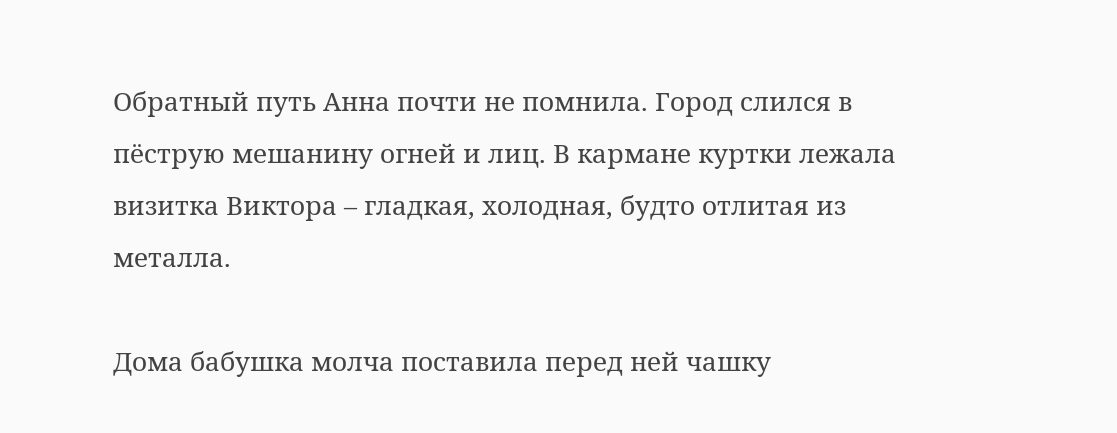Обратный путь Анна почти не помнила. Город слился в пёструю мешанину огней и лиц. В кармане куртки лежала визитка Виктора – гладкая, холодная, будто отлитая из металла.

Дома бабушка молча поставила перед ней чашку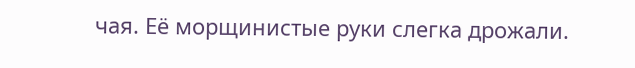чая. Её морщинистые руки слегка дрожали.